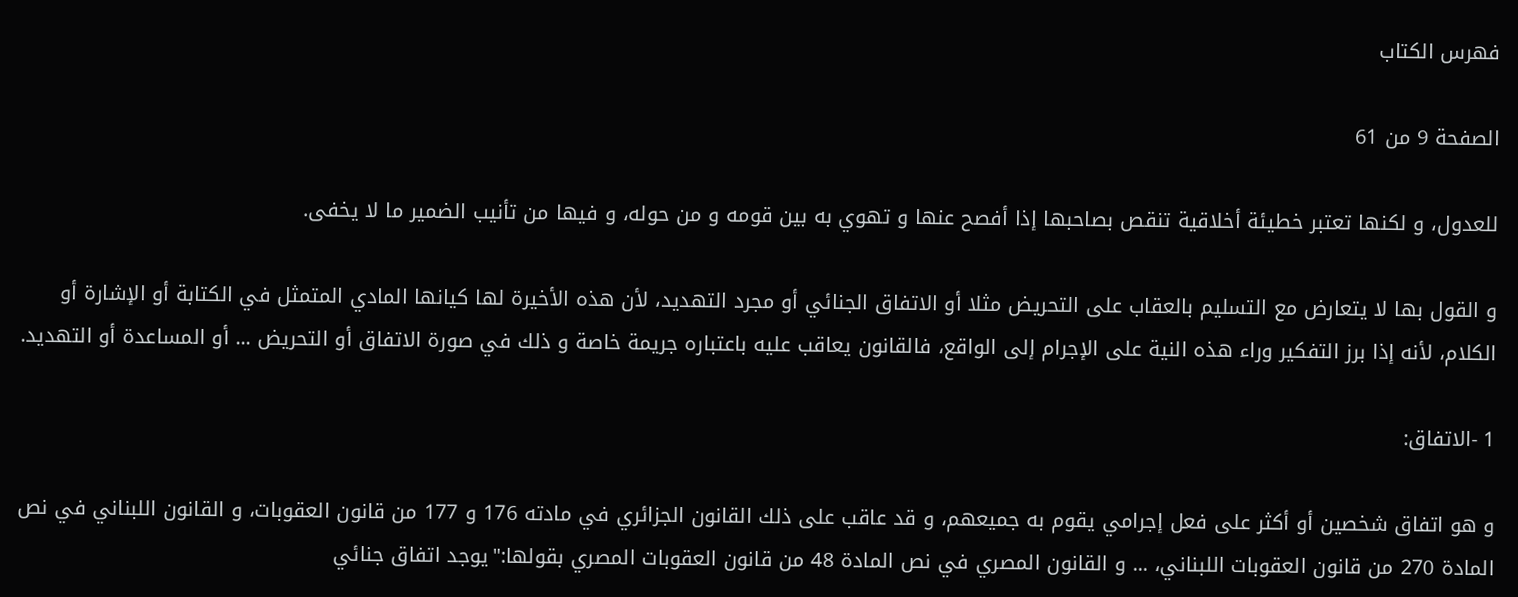فهرس الكتاب

الصفحة 9 من 61

للعدول، و لكنها تعتبر خطيئة أخلاقية تنقص بصاحبها إذا أفصح عنها و تهوي به بين قومه و من حوله، و فيها من تأنيب الضمير ما لا يخفى.

و القول بها لا يتعارض مع التسليم بالعقاب على التحريض مثلا أو الاتفاق الجنائي أو مجرد التهديد، لأن هذه الأخيرة لها كيانها المادي المتمثل في الكتابة أو الإشارة أو الكلام، لأنه إذا برز التفكير وراء هذه النية على الإجرام إلى الواقع، فالقانون يعاقب عليه باعتباره جريمة خاصة و ذلك في صورة الاتفاق أو التحريض ... أو المساعدة أو التهديد.

1 -الاتفاق:

و هو اتفاق شخصين أو أكثر على فعل إجرامي يقوم به جميعهم، و قد عاقب على ذلك القانون الجزائري في مادته 176 و 177 من قانون العقوبات، و القانون اللبناني في نص المادة 270 من قانون العقوبات اللبناني، ... و القانون المصري في نص المادة 48 من قانون العقوبات المصري بقولها:"يوجد اتفاق جنائي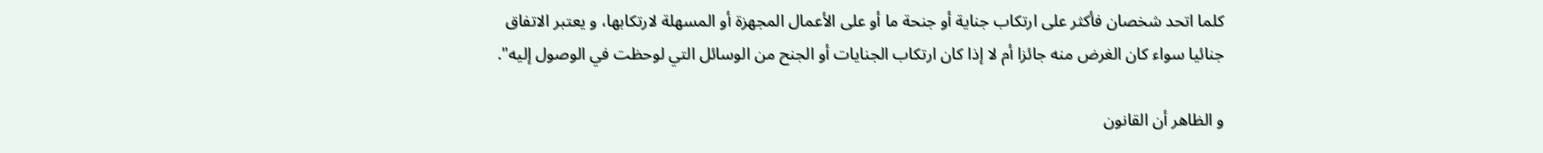كلما اتحد شخصان فأكثر على ارتكاب جناية أو جنحة ما أو على الأعمال المجهزة أو المسهلة لارتكابها، و يعتبر الاتفاق جنائيا سواء كان الغرض منه جائزا أم لا إذا كان ارتكاب الجنايات أو الجنح من الوسائل التي لوحظت في الوصول إليه".

و الظاهر أن القانون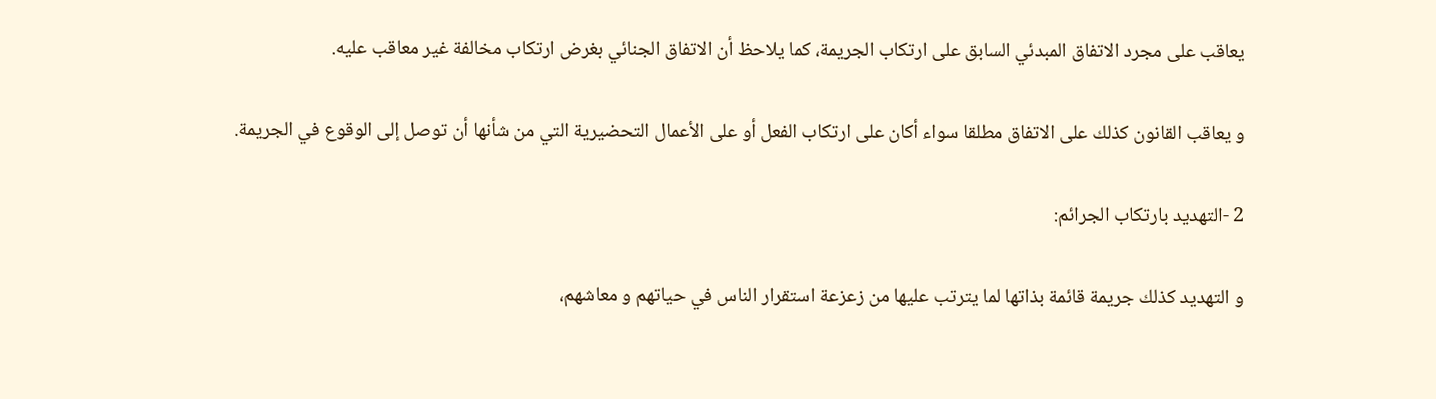يعاقب على مجرد الاتفاق المبدئي السابق على ارتكاب الجريمة، كما يلاحظ أن الاتفاق الجنائي بغرض ارتكاب مخالفة غير معاقب عليه.

و يعاقب القانون كذلك على الاتفاق مطلقا سواء أكان على ارتكاب الفعل أو على الأعمال التحضيرية التي من شأنها أن توصل إلى الوقوع في الجريمة.

2 -التهديد بارتكاب الجرائم:

و التهديد كذلك جريمة قائمة بذاتها لما يترتب عليها من زعزعة استقرار الناس في حياتهم و معاشهم،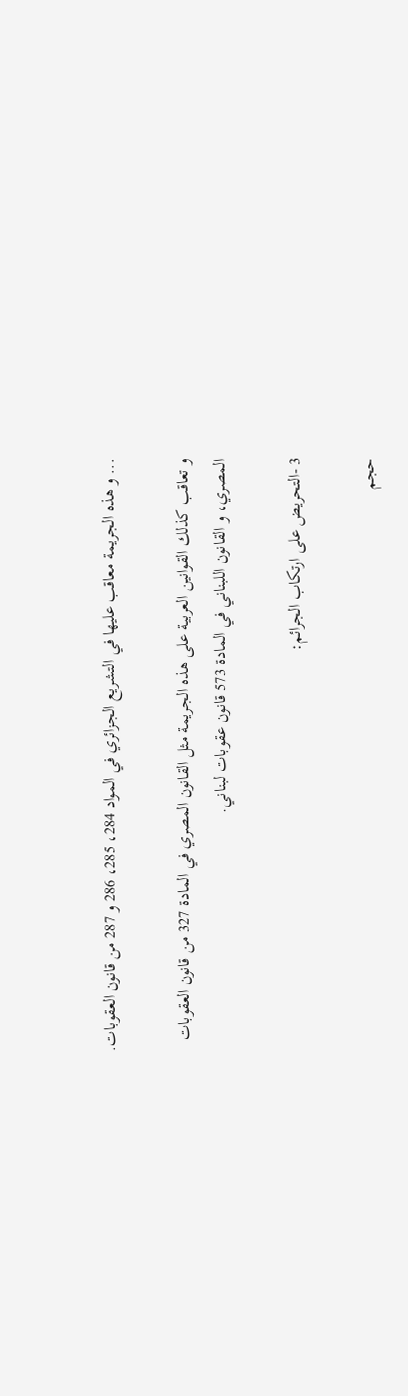... و هذه الجريمة معاقب عليها في التشريع الجزائري في المواد 284، 285، 286 و 287 من قانون العقوبات.

و تعاقب كذلك القوانين العربية على هذه الجريمة مثل القانون المصري في المادة 327 من قانون العقوبات المصري، و القانون اللبناني في المادة 573 قانون عقوبات لبناني.

3 -التحريض على ارتكاب الجرائم:

حجم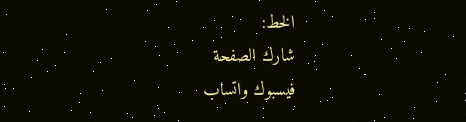الخط:
شارك الصفحة
فيسبوك واتساب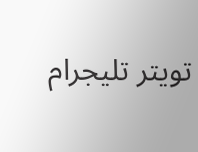تويتر تليجرام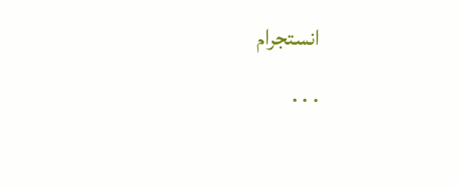انستجرام
. . .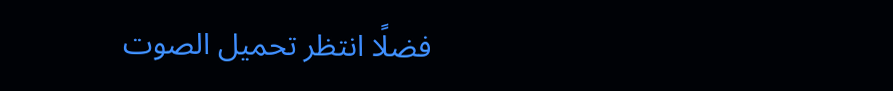فضلًا انتظر تحميل الصوت